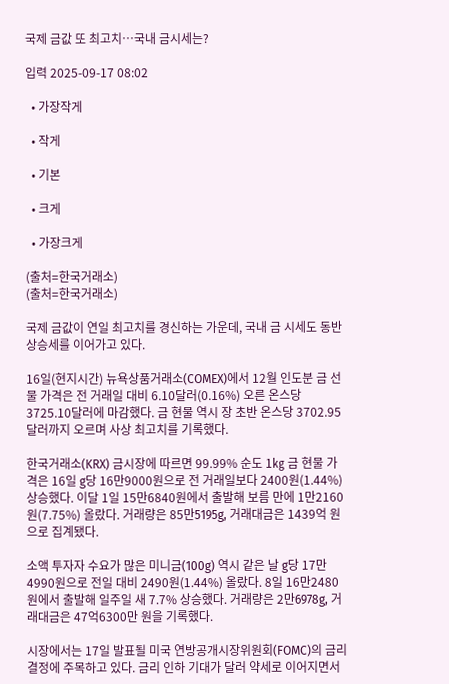국제 금값 또 최고치…국내 금시세는?

입력 2025-09-17 08:02

  • 가장작게

  • 작게

  • 기본

  • 크게

  • 가장크게

(출처=한국거래소)
(출처=한국거래소)

국제 금값이 연일 최고치를 경신하는 가운데, 국내 금 시세도 동반 상승세를 이어가고 있다.

16일(현지시간) 뉴욕상품거래소(COMEX)에서 12월 인도분 금 선물 가격은 전 거래일 대비 6.10달러(0.16%) 오른 온스당 3725.10달러에 마감했다. 금 현물 역시 장 초반 온스당 3702.95달러까지 오르며 사상 최고치를 기록했다.

한국거래소(KRX) 금시장에 따르면 99.99% 순도 1㎏ 금 현물 가격은 16일 g당 16만9000원으로 전 거래일보다 2400원(1.44%) 상승했다. 이달 1일 15만6840원에서 출발해 보름 만에 1만2160원(7.75%) 올랐다. 거래량은 85만5195g, 거래대금은 1439억 원으로 집계됐다.

소액 투자자 수요가 많은 미니금(100g) 역시 같은 날 g당 17만4990원으로 전일 대비 2490원(1.44%) 올랐다. 8일 16만2480원에서 출발해 일주일 새 7.7% 상승했다. 거래량은 2만6978g, 거래대금은 47억6300만 원을 기록했다.

시장에서는 17일 발표될 미국 연방공개시장위원회(FOMC)의 금리 결정에 주목하고 있다. 금리 인하 기대가 달러 약세로 이어지면서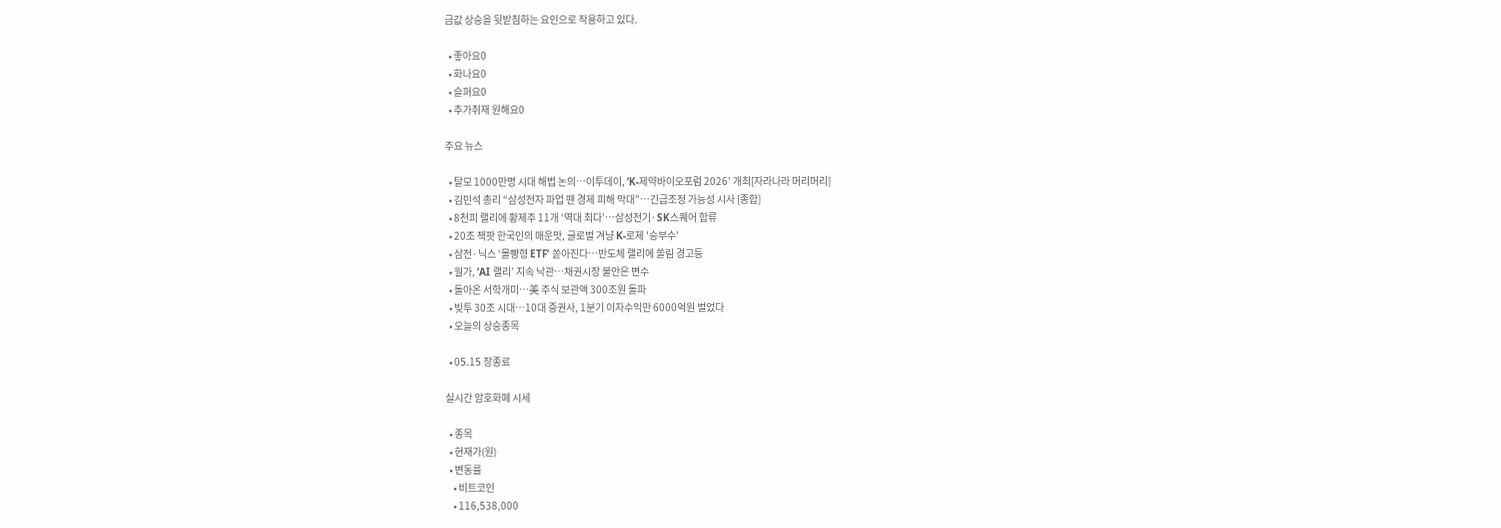금값 상승을 뒷받침하는 요인으로 작용하고 있다.

  • 좋아요0
  • 화나요0
  • 슬퍼요0
  • 추가취재 원해요0

주요 뉴스

  • 탈모 1000만명 시대 해법 논의…이투데이, ‘K-제약바이오포럼 2026’ 개최[자라나라 머리머리]
  • 김민석 총리 “삼성전자 파업 땐 경제 피해 막대”…긴급조정 가능성 시사 [종합]
  • 8천피 랠리에 황제주 11개 ‘역대 최다’…삼성전기·SK스퀘어 합류
  • 20조 잭팟 한국인의 매운맛, 글로벌 겨냥 K-로제 '승부수'
  • 삼전·닉스 ‘몰빵형 ETF’ 쏟아진다…반도체 랠리에 쏠림 경고등
  • 월가, ‘AI 랠리’ 지속 낙관…채권시장 불안은 변수
  • 돌아온 서학개미…美 주식 보관액 300조원 돌파
  • 빚투 30조 시대…10대 증권사, 1분기 이자수익만 6000억원 벌었다
  • 오늘의 상승종목

  • 05.15 장종료

실시간 암호화폐 시세

  • 종목
  • 현재가(원)
  • 변동률
    • 비트코인
    • 116,538,000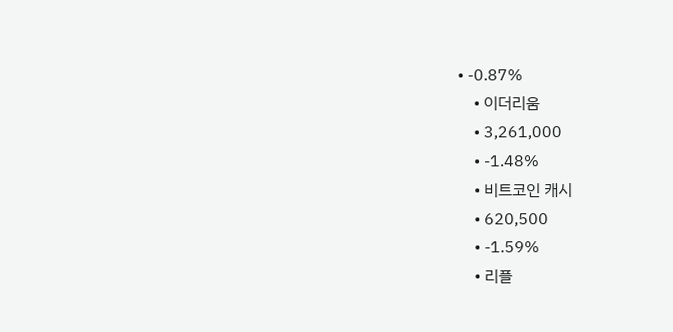• -0.87%
    • 이더리움
    • 3,261,000
    • -1.48%
    • 비트코인 캐시
    • 620,500
    • -1.59%
    • 리플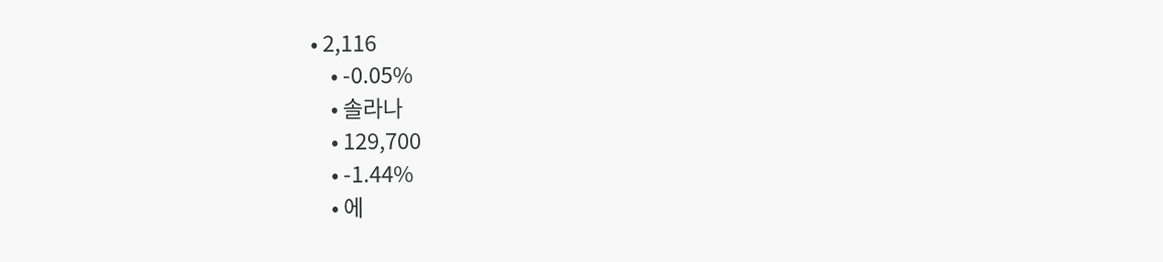• 2,116
    • -0.05%
    • 솔라나
    • 129,700
    • -1.44%
    • 에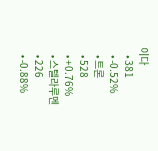이다
    • 381
    • -0.52%
    • 트론
    • 528
    • +0.76%
    • 스텔라루멘
    • 226
    • -0.88%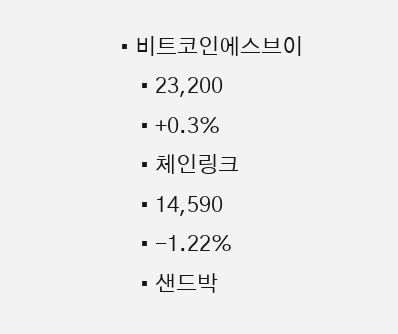• 비트코인에스브이
    • 23,200
    • +0.3%
    • 체인링크
    • 14,590
    • -1.22%
    • 샌드박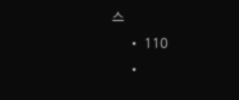스
    • 110
    •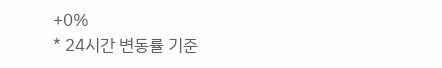+0%
* 24시간 변동률 기준